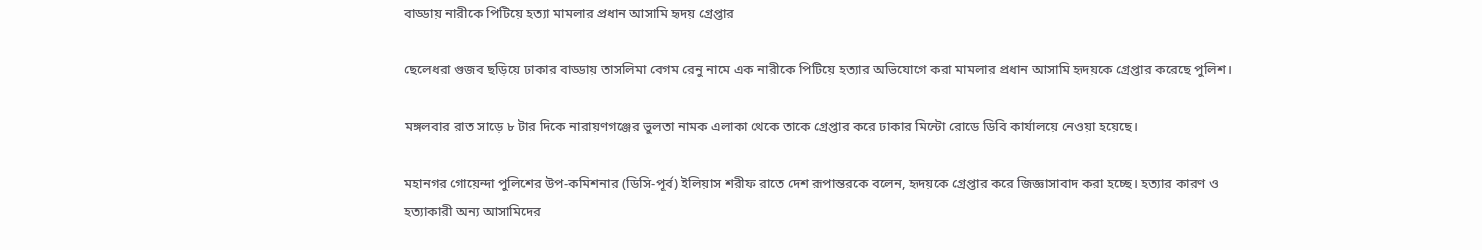বাড্ডায় নারীকে পিটিয়ে হত্যা মামলার প্রধান আসামি হৃদয় গ্রেপ্তার

ছেলেধরা গুজব ছড়িয়ে ঢাকার বাড্ডায় তাসলিমা বেগম রেনু নামে এক নারীকে পিটিয়ে হত্যার অভিযোগে করা মামলার প্রধান আসামি হৃদয়কে গ্রেপ্তার করেছে পুলিশ।

মঙ্গলবার রাত সাড়ে ৮ টার দিকে নারায়ণগঞ্জের ভুলতা নামক এলাকা থেকে তাকে গ্রেপ্তার করে ঢাকার মিন্টো রোডে ডিবি কার্যালয়ে নেওয়া হয়েছে।

মহানগর গোয়েন্দা পুলিশের উপ-কমিশনার (ডিসি-পূর্ব) ইলিয়াস শরীফ রাতে দেশ রূপান্তরকে বলেন, হৃদয়কে গ্রেপ্তার করে জিজ্ঞাসাবাদ করা হচ্ছে। হত্যার কারণ ও হত্যাকারী অন্য আসামিদের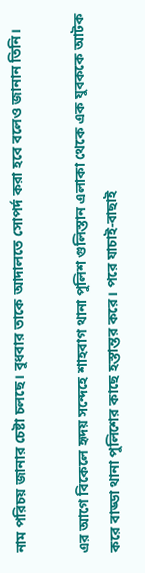নাম পরিচয় জানার চেষ্টা চলছে। বুধবার তাকে আদালতে সোপর্দ করা হবে বলেও জানান তিনি।

এর আগে বিকেলে হৃদয় সন্দেহে শাহবাগ থানা পুলিশ গুলিস্তান এলাকা থেকে এক যুবককে আটক করে বাড্ডা থানা পুলিশের কাছে হস্তান্তর করে। পরে যাচাই-বাছাই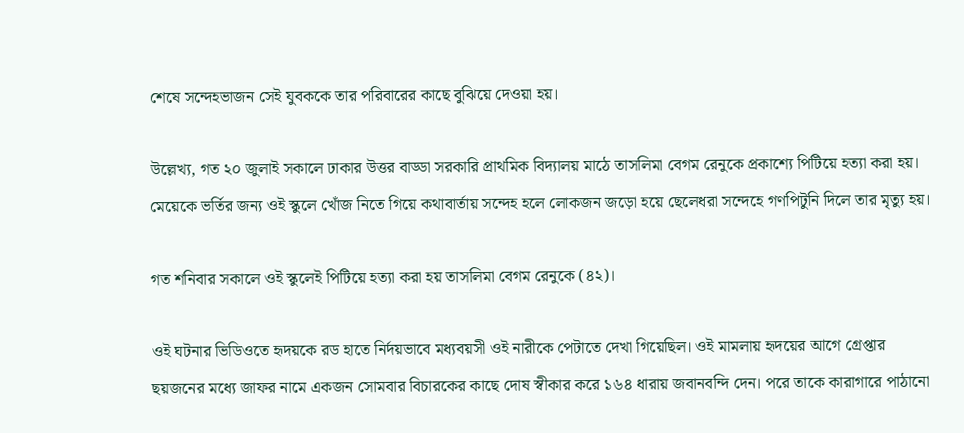শেষে সন্দেহভাজন সেই যুবককে তার পরিবারের কাছে বুঝিয়ে দেওয়া হয়।

উল্লেখ্য, গত ২০ জুলাই সকালে ঢাকার উত্তর বাড্ডা সরকারি প্রাথমিক বিদ্যালয় মাঠে তাসলিমা বেগম রেনুকে প্রকাশ্যে পিটিয়ে হত্যা করা হয়। মেয়েকে ভর্তির জন্য ওই স্কুলে খোঁজ নিতে গিয়ে কথাবার্তায় সন্দেহ হলে লোকজন জড়ো হয়ে ছেলেধরা সন্দেহে গণপিটুনি দিলে তার মৃত্যু হয়।

গত শনিবার সকালে ওই স্কুলেই পিটিয়ে হত্যা করা হয় তাসলিমা বেগম রেনুকে (৪২)।

ওই ঘটনার ভিডিওতে হৃদয়কে রড হাতে নির্দয়ভাবে মধ্যবয়সী ওই নারীকে পেটাতে দেখা গিয়েছিল। ওই মামলায় হৃদয়ের আগে গ্রেপ্তার ছয়জনের মধ্যে জাফর নামে একজন সোমবার বিচারকের কাছে দোষ স্বীকার করে ১৬৪ ধারায় জবানবন্দি দেন। পরে তাকে কারাগারে পাঠানো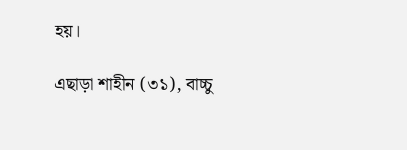হয়।

এছাড়া শাহীন (৩১), বাচ্চু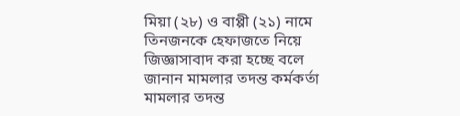মিয়া (২৮) ও বাপ্পী (২১) নামে তিনজনকে হেফাজতে নিয়ে জিজ্ঞাসাবাদ করা হচ্ছে বলে জানান মামলার তদন্ত কর্মকর্তা মামলার তদন্ত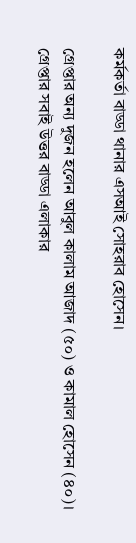কর্মকর্তা বাড্ডা থানার এসআই সোহরাব হোসেন।

গ্রেপ্তার অন্য দুজন হলেন আবুল কালাম আজাদ (৫০) ও কামাল হোসেন (৪০)। গ্রেপ্তার সবাই উত্তর বাড্ডা এলাকার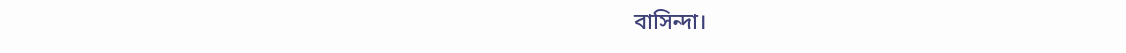বাসিন্দা।